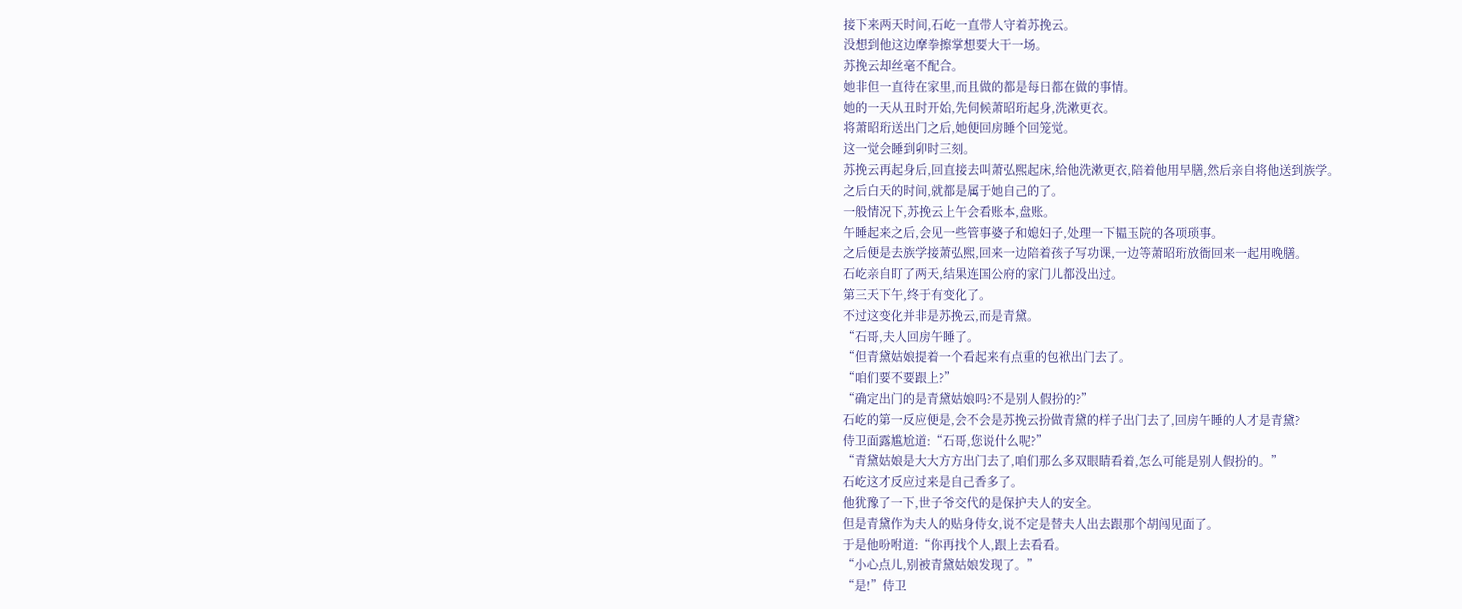接下来两天时间,石屹一直带人守着苏挽云。
没想到他这边摩拳擦掌想要大干一场。
苏挽云却丝毫不配合。
她非但一直待在家里,而且做的都是每日都在做的事情。
她的一天从丑时开始,先伺候萧昭珩起身,洗漱更衣。
将萧昭珩送出门之后,她便回房睡个回笼觉。
这一觉会睡到卯时三刻。
苏挽云再起身后,回直接去叫萧弘熙起床,给他洗漱更衣,陪着他用早膳,然后亲自将他送到族学。
之后白天的时间,就都是属于她自己的了。
一般情况下,苏挽云上午会看账本,盘账。
午睡起来之后,会见一些管事婆子和媳妇子,处理一下韫玉院的各项琐事。
之后便是去族学接萧弘熙,回来一边陪着孩子写功课,一边等萧昭珩放衙回来一起用晚膳。
石屹亲自盯了两天,结果连国公府的家门儿都没出过。
第三天下午,终于有变化了。
不过这变化并非是苏挽云,而是青黛。
“石哥,夫人回房午睡了。
“但青黛姑娘提着一个看起来有点重的包袱出门去了。
“咱们要不要跟上?”
“确定出门的是青黛姑娘吗?不是别人假扮的?”
石屹的第一反应便是,会不会是苏挽云扮做青黛的样子出门去了,回房午睡的人才是青黛?
侍卫面露尴尬道:“石哥,您说什么呢?”
“青黛姑娘是大大方方出门去了,咱们那么多双眼睛看着,怎么可能是别人假扮的。”
石屹这才反应过来是自己香多了。
他犹豫了一下,世子爷交代的是保护夫人的安全。
但是青黛作为夫人的贴身侍女,说不定是替夫人出去跟那个胡闯见面了。
于是他吩咐道:“你再找个人,跟上去看看。
“小心点儿,别被青黛姑娘发现了。”
“是!”侍卫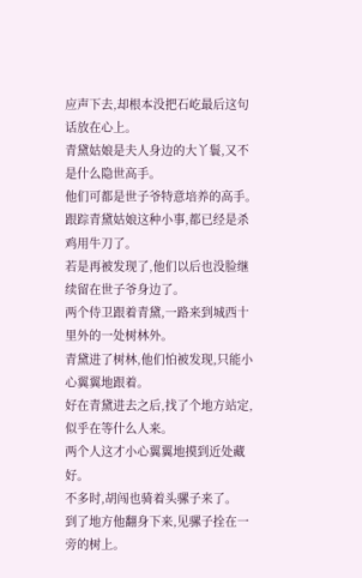应声下去,却根本没把石屹最后这句话放在心上。
青黛姑娘是夫人身边的大丫鬟,又不是什么隐世高手。
他们可都是世子爷特意培养的高手。
跟踪青黛姑娘这种小事,都已经是杀鸡用牛刀了。
若是再被发现了,他们以后也没脸继续留在世子爷身边了。
两个侍卫跟着青黛,一路来到城西十里外的一处树林外。
青黛进了树林,他们怕被发现,只能小心翼翼地跟着。
好在青黛进去之后,找了个地方站定,似乎在等什么人来。
两个人这才小心翼翼地摸到近处藏好。
不多时,胡闯也骑着头骡子来了。
到了地方他翻身下来,见骡子拴在一旁的树上。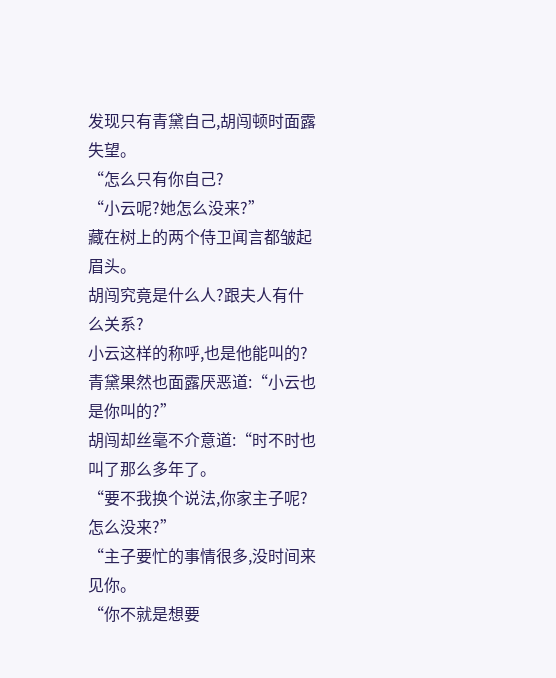发现只有青黛自己,胡闯顿时面露失望。
“怎么只有你自己?
“小云呢?她怎么没来?”
藏在树上的两个侍卫闻言都皱起眉头。
胡闯究竟是什么人?跟夫人有什么关系?
小云这样的称呼,也是他能叫的?
青黛果然也面露厌恶道:“小云也是你叫的?”
胡闯却丝毫不介意道:“时不时也叫了那么多年了。
“要不我换个说法,你家主子呢?怎么没来?”
“主子要忙的事情很多,没时间来见你。
“你不就是想要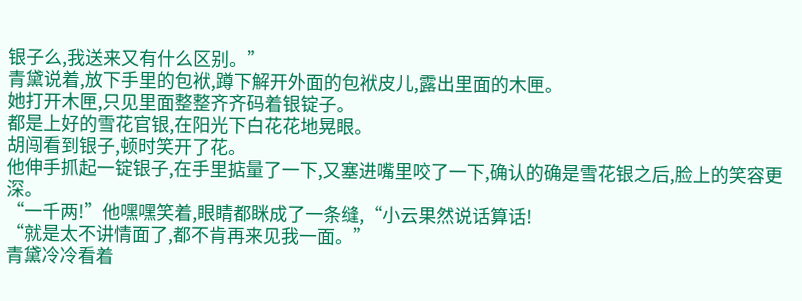银子么,我送来又有什么区别。”
青黛说着,放下手里的包袱,蹲下解开外面的包袱皮儿,露出里面的木匣。
她打开木匣,只见里面整整齐齐码着银锭子。
都是上好的雪花官银,在阳光下白花花地晃眼。
胡闯看到银子,顿时笑开了花。
他伸手抓起一锭银子,在手里掂量了一下,又塞进嘴里咬了一下,确认的确是雪花银之后,脸上的笑容更深。
“一千两!”他嘿嘿笑着,眼睛都眯成了一条缝,“小云果然说话算话!
“就是太不讲情面了,都不肯再来见我一面。”
青黛冷冷看着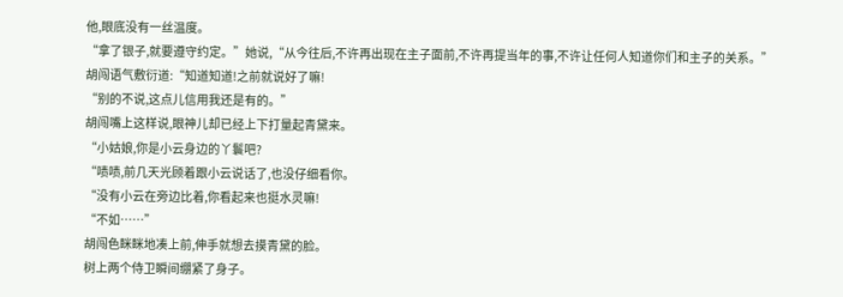他,眼底没有一丝温度。
“拿了银子,就要遵守约定。”她说,“从今往后,不许再出现在主子面前,不许再提当年的事,不许让任何人知道你们和主子的关系。”
胡闯语气敷衍道:“知道知道!之前就说好了嘛!
“别的不说,这点儿信用我还是有的。”
胡闯嘴上这样说,眼神儿却已经上下打量起青黛来。
“小姑娘,你是小云身边的丫鬟吧?
“啧啧,前几天光顾着跟小云说话了,也没仔细看你。
“没有小云在旁边比着,你看起来也挺水灵嘛!
“不如……”
胡闯色眯眯地凑上前,伸手就想去摸青黛的脸。
树上两个侍卫瞬间绷紧了身子。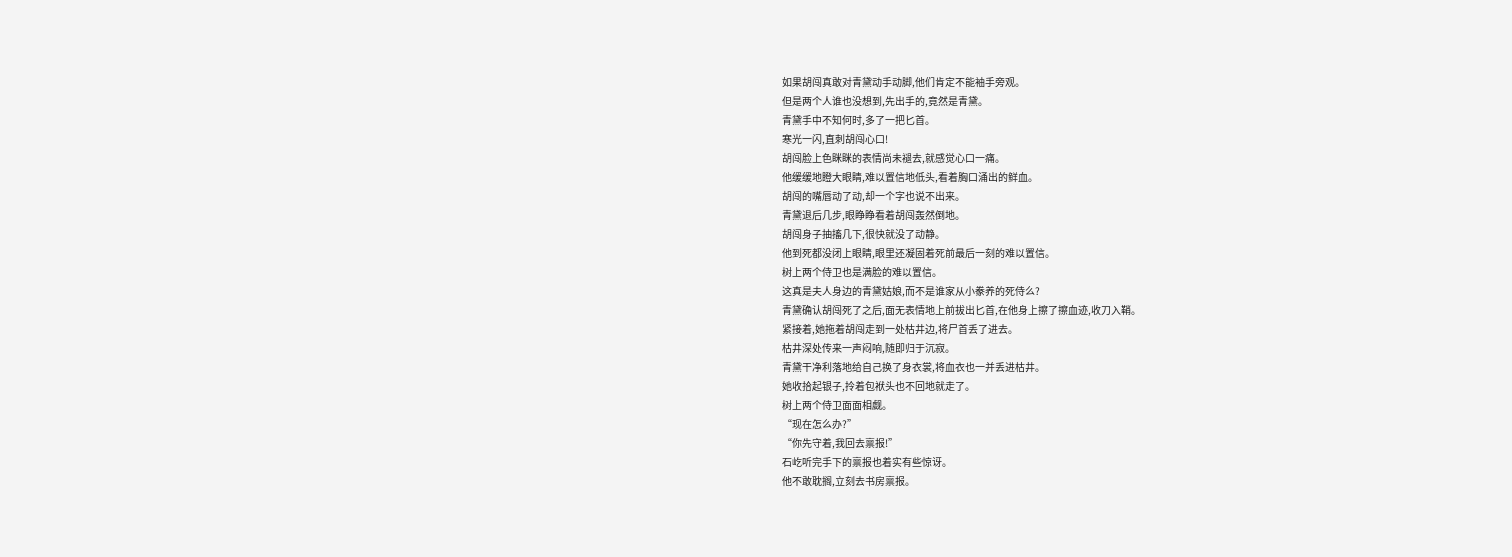如果胡闯真敢对青黛动手动脚,他们肯定不能袖手旁观。
但是两个人谁也没想到,先出手的,竟然是青黛。
青黛手中不知何时,多了一把匕首。
寒光一闪,直刺胡闯心口!
胡闯脸上色眯眯的表情尚未褪去,就感觉心口一痛。
他缓缓地瞪大眼睛,难以置信地低头,看着胸口涌出的鲜血。
胡闯的嘴唇动了动,却一个字也说不出来。
青黛退后几步,眼睁睁看着胡闯轰然倒地。
胡闯身子抽搐几下,很快就没了动静。
他到死都没闭上眼睛,眼里还凝固着死前最后一刻的难以置信。
树上两个侍卫也是满脸的难以置信。
这真是夫人身边的青黛姑娘,而不是谁家从小豢养的死侍么?
青黛确认胡闯死了之后,面无表情地上前拔出匕首,在他身上擦了擦血迹,收刀入鞘。
紧接着,她拖着胡闯走到一处枯井边,将尸首丢了进去。
枯井深处传来一声闷响,随即归于沉寂。
青黛干净利落地给自己换了身衣裳,将血衣也一并丢进枯井。
她收拾起银子,拎着包袱头也不回地就走了。
树上两个侍卫面面相觑。
“现在怎么办?”
“你先守着,我回去禀报!”
石屹听完手下的禀报也着实有些惊讶。
他不敢耽搁,立刻去书房禀报。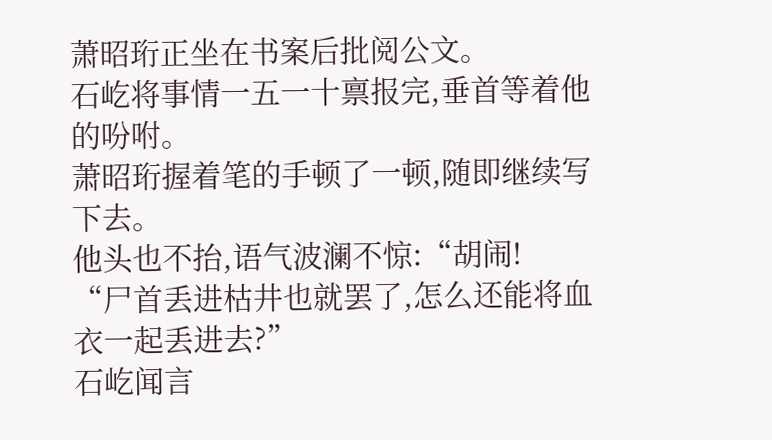萧昭珩正坐在书案后批阅公文。
石屹将事情一五一十禀报完,垂首等着他的吩咐。
萧昭珩握着笔的手顿了一顿,随即继续写下去。
他头也不抬,语气波澜不惊:“胡闹!
“尸首丢进枯井也就罢了,怎么还能将血衣一起丢进去?”
石屹闻言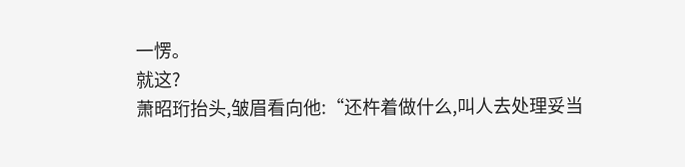一愣。
就这?
萧昭珩抬头,皱眉看向他:“还杵着做什么,叫人去处理妥当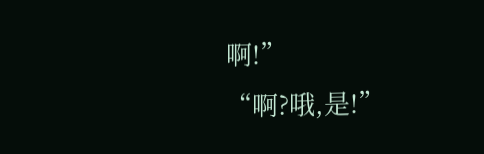啊!”
“啊?哦,是!”